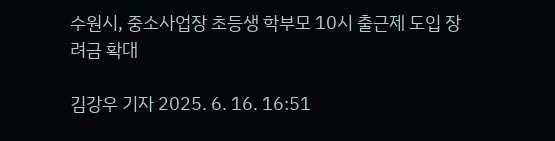수원시, 중소사업장 초등생 학부모 10시 출근제 도입 장려금 확대

김강우 기자 2025. 6. 16. 16:51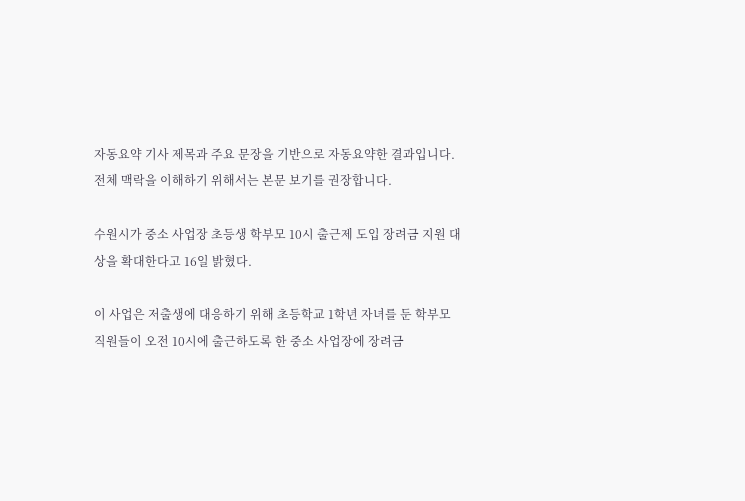자동요약 기사 제목과 주요 문장을 기반으로 자동요약한 결과입니다.
전체 맥락을 이해하기 위해서는 본문 보기를 권장합니다.

수원시가 중소 사업장 초등생 학부모 10시 출근제 도입 장려금 지원 대상을 확대한다고 16일 밝혔다.

이 사업은 저출생에 대응하기 위해 초등학교 1학년 자녀를 둔 학부모 직원들이 오전 10시에 출근하도록 한 중소 사업장에 장려금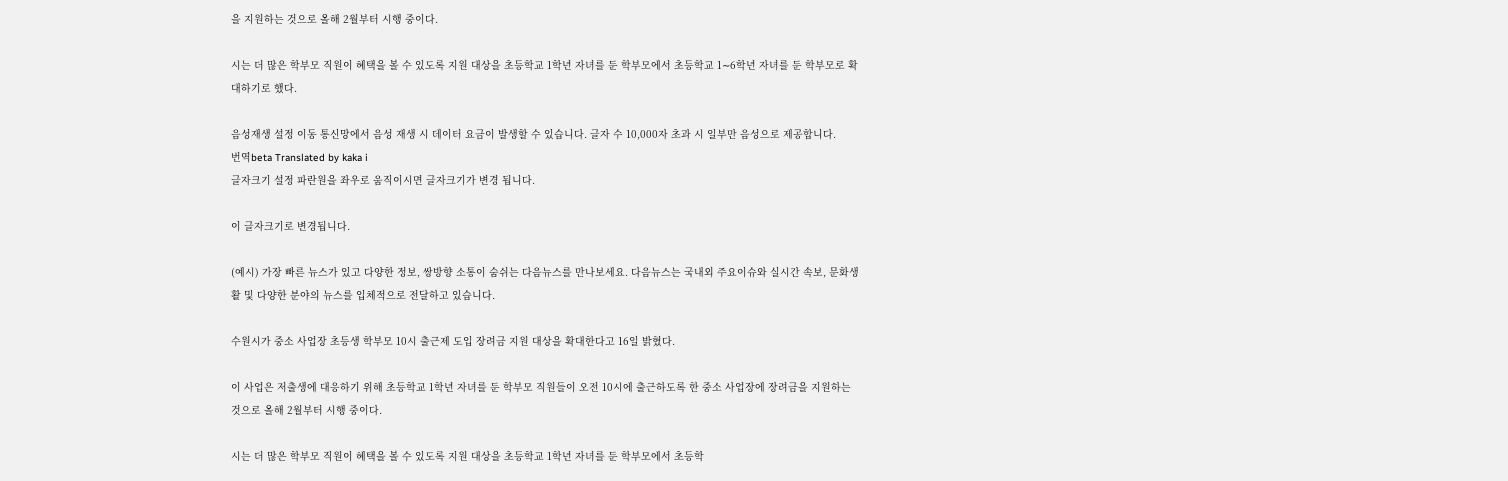을 지원하는 것으로 올해 2월부터 시행 중이다.

시는 더 많은 학부모 직원이 혜택을 볼 수 있도록 지원 대상을 초등학교 1학년 자녀를 둔 학부모에서 초등학교 1∼6학년 자녀를 둔 학부모로 확대하기로 했다.

음성재생 설정 이동 통신망에서 음성 재생 시 데이터 요금이 발생할 수 있습니다. 글자 수 10,000자 초과 시 일부만 음성으로 제공합니다.
번역beta Translated by kaka i
글자크기 설정 파란원을 좌우로 움직이시면 글자크기가 변경 됩니다.

이 글자크기로 변경됩니다.

(예시) 가장 빠른 뉴스가 있고 다양한 정보, 쌍방향 소통이 숨쉬는 다음뉴스를 만나보세요. 다음뉴스는 국내외 주요이슈와 실시간 속보, 문화생활 및 다양한 분야의 뉴스를 입체적으로 전달하고 있습니다.

수원시가 중소 사업장 초등생 학부모 10시 출근제 도입 장려금 지원 대상을 확대한다고 16일 밝혔다.

이 사업은 저출생에 대응하기 위해 초등학교 1학년 자녀를 둔 학부모 직원들이 오전 10시에 출근하도록 한 중소 사업장에 장려금을 지원하는 것으로 올해 2월부터 시행 중이다.

시는 더 많은 학부모 직원이 혜택을 볼 수 있도록 지원 대상을 초등학교 1학년 자녀를 둔 학부모에서 초등학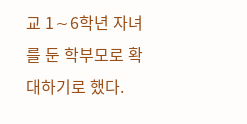교 1∼6학년 자녀를 둔 학부모로 확대하기로 했다.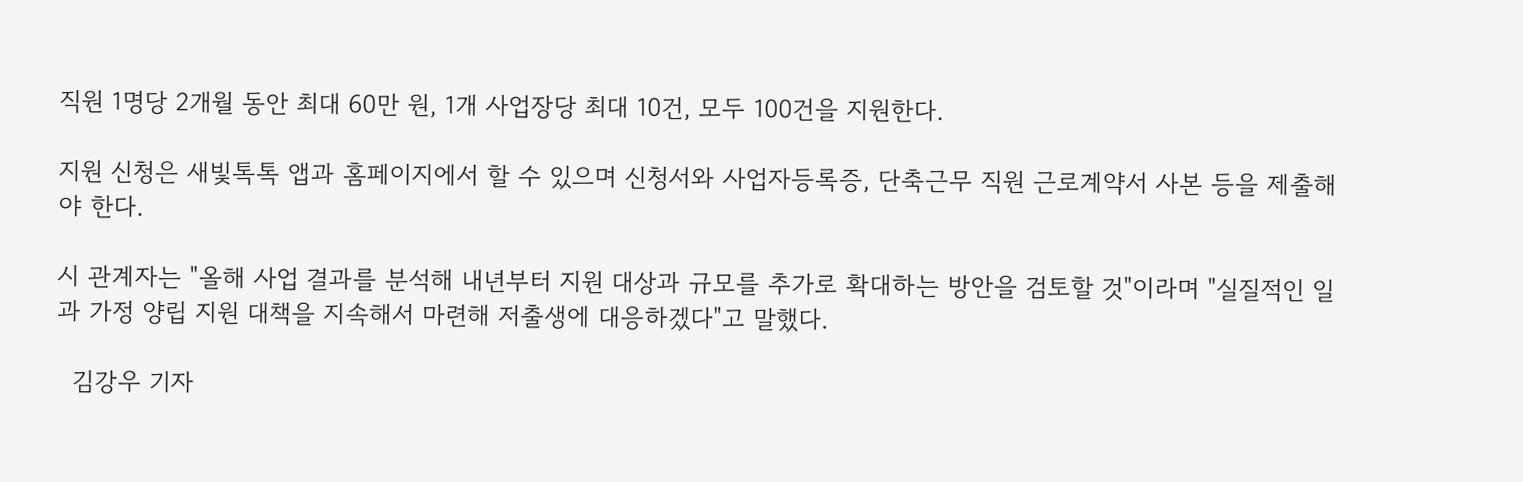직원 1명당 2개월 동안 최대 60만 원, 1개 사업장당 최대 10건, 모두 100건을 지원한다.

지원 신청은 새빛톡톡 앱과 홈페이지에서 할 수 있으며 신청서와 사업자등록증, 단축근무 직원 근로계약서 사본 등을 제출해야 한다.

시 관계자는 "올해 사업 결과를 분석해 내년부터 지원 대상과 규모를 추가로 확대하는 방안을 검토할 것"이라며 "실질적인 일과 가정 양립 지원 대책을 지속해서 마련해 저출생에 대응하겠다"고 말했다.

  김강우 기자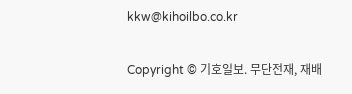kkw@kihoilbo.co.kr

Copyright © 기호일보. 무단전재, 재배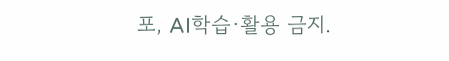포, AI학습·활용 금지.